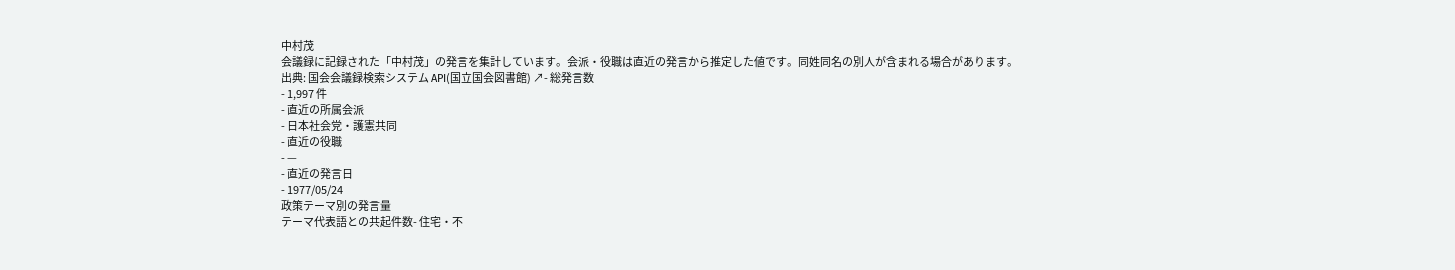中村茂
会議録に記録された「中村茂」の発言を集計しています。会派・役職は直近の発言から推定した値です。同姓同名の別人が含まれる場合があります。
出典: 国会会議録検索システム API(国立国会図書館) ↗- 総発言数
- 1,997 件
- 直近の所属会派
- 日本社会党・護憲共同
- 直近の役職
- —
- 直近の発言日
- 1977/05/24
政策テーマ別の発言量
テーマ代表語との共起件数- 住宅・不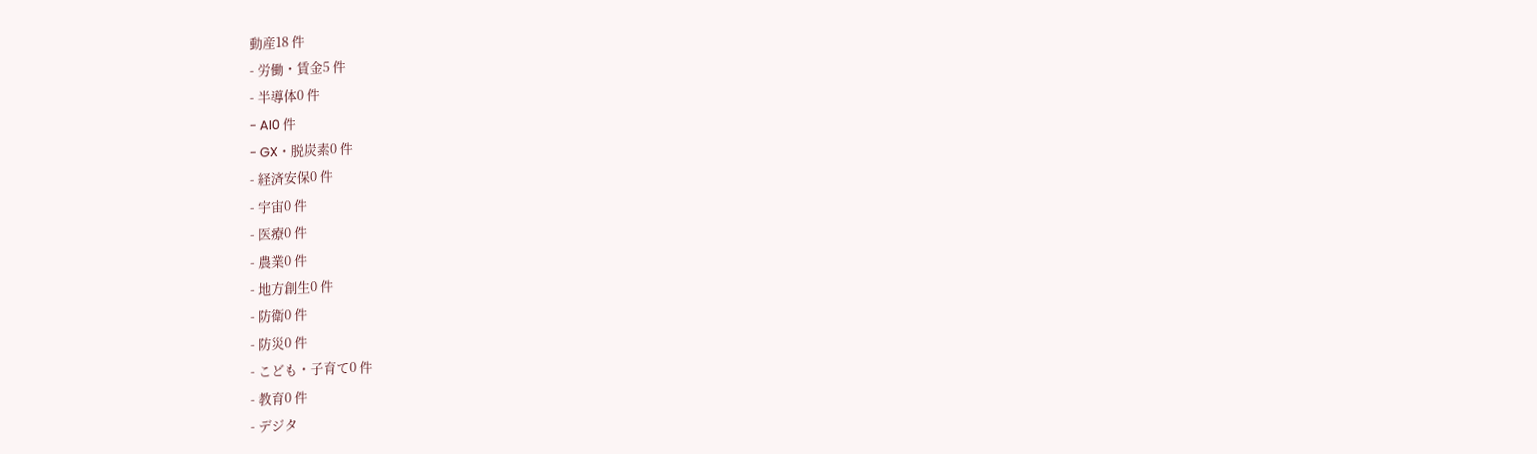動産18 件
- 労働・賃金5 件
- 半導体0 件
- AI0 件
- GX・脱炭素0 件
- 経済安保0 件
- 宇宙0 件
- 医療0 件
- 農業0 件
- 地方創生0 件
- 防衛0 件
- 防災0 件
- こども・子育て0 件
- 教育0 件
- デジタ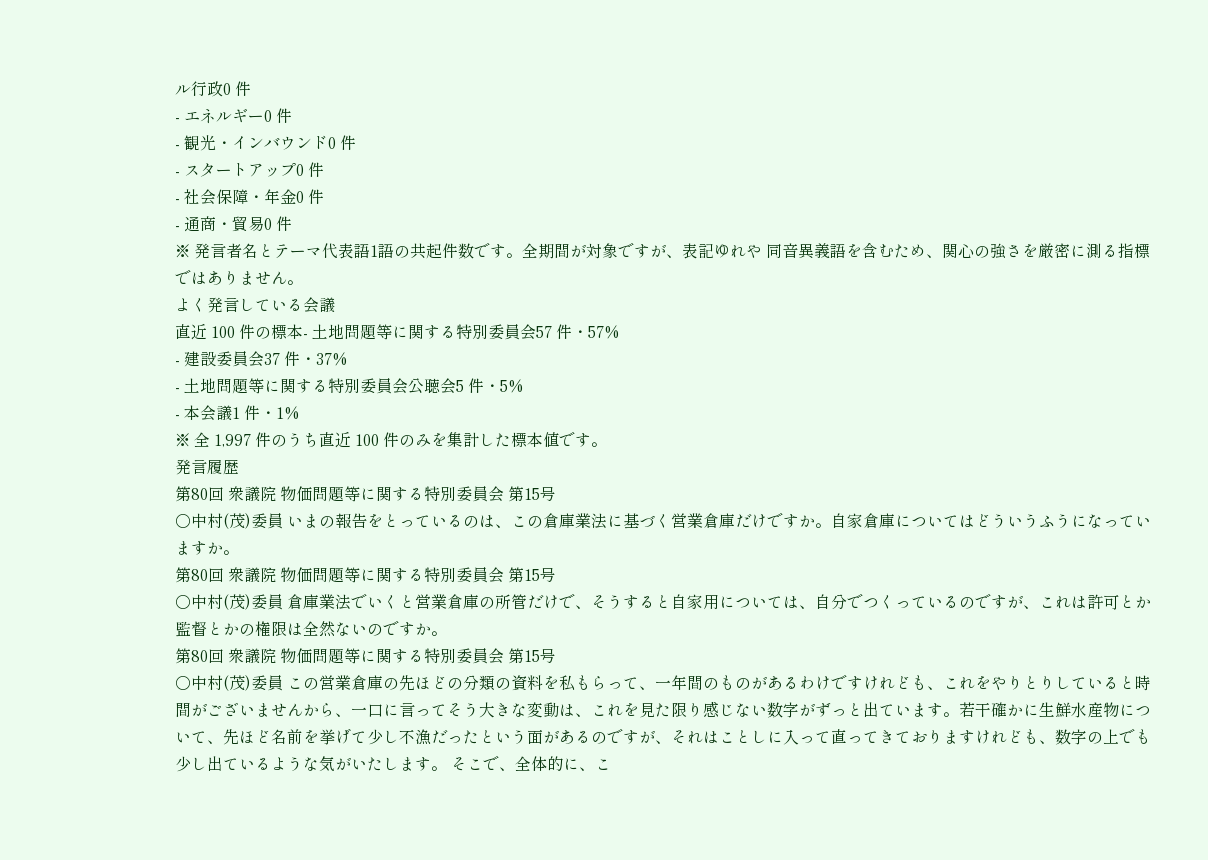ル行政0 件
- エネルギー0 件
- 観光・インバウンド0 件
- スタートアップ0 件
- 社会保障・年金0 件
- 通商・貿易0 件
※ 発言者名とテーマ代表語1語の共起件数です。全期間が対象ですが、表記ゆれや 同音異義語を含むため、関心の強さを厳密に測る指標ではありません。
よく発言している会議
直近 100 件の標本- 土地問題等に関する特別委員会57 件・57%
- 建設委員会37 件・37%
- 土地問題等に関する特別委員会公聴会5 件・5%
- 本会議1 件・1%
※ 全 1,997 件のうち直近 100 件のみを集計した標本値です。
発言履歴
第80回 衆議院 物価問題等に関する特別委員会 第15号
○中村(茂)委員 いまの報告をとっているのは、この倉庫業法に基づく営業倉庫だけですか。自家倉庫についてはどういうふうになっていますか。
第80回 衆議院 物価問題等に関する特別委員会 第15号
○中村(茂)委員 倉庫業法でいくと営業倉庫の所管だけで、そうすると自家用については、自分でつくっているのですが、これは許可とか監督とかの権限は全然ないのですか。
第80回 衆議院 物価問題等に関する特別委員会 第15号
○中村(茂)委員 この営業倉庫の先ほどの分類の資料を私もらって、一年間のものがあるわけですけれども、これをやりとりしていると時間がございませんから、一口に言ってそう大きな変動は、これを見た限り感じない数字がずっと出ています。若干確かに生鮮水産物について、先ほど名前を挙げて少し不漁だったという面があるのですが、それはことしに入って直ってきておりますけれども、数字の上でも少し出ているような気がいたします。 そこで、全体的に、こ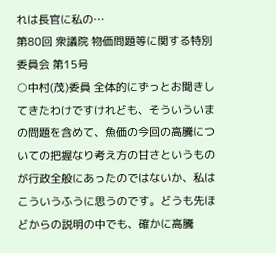れは長官に私の…
第80回 衆議院 物価問題等に関する特別委員会 第15号
○中村(茂)委員 全体的にずっとお聞きしてきたわけですけれども、そういういまの問題を含めて、魚価の今回の高騰についての把握なり考え方の甘さというものが行政全般にあったのではないか、私はこういうふうに思うのです。どうも先ほどからの説明の中でも、確かに高騰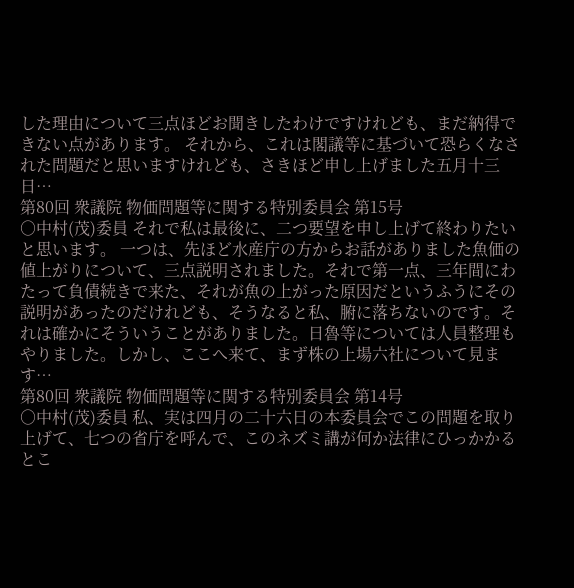した理由について三点ほどお聞きしたわけですけれども、まだ納得できない点があります。 それから、これは閣議等に基づいて恐らくなされた問題だと思いますけれども、さきほど申し上げました五月十三日…
第80回 衆議院 物価問題等に関する特別委員会 第15号
○中村(茂)委員 それで私は最後に、二つ要望を申し上げて終わりたいと思います。 一つは、先ほど水産庁の方からお話がありました魚価の値上がりについて、三点説明されました。それで第一点、三年間にわたって負債続きで来た、それが魚の上がった原因だというふうにその説明があったのだけれども、そうなると私、腑に落ちないのです。それは確かにそういうことがありました。日魯等については人員整理もやりました。しかし、ここへ来て、まず株の上場六社について見ます…
第80回 衆議院 物価問題等に関する特別委員会 第14号
○中村(茂)委員 私、実は四月の二十六日の本委員会でこの問題を取り上げて、七つの省庁を呼んで、このネズミ講が何か法律にひっかかるとこ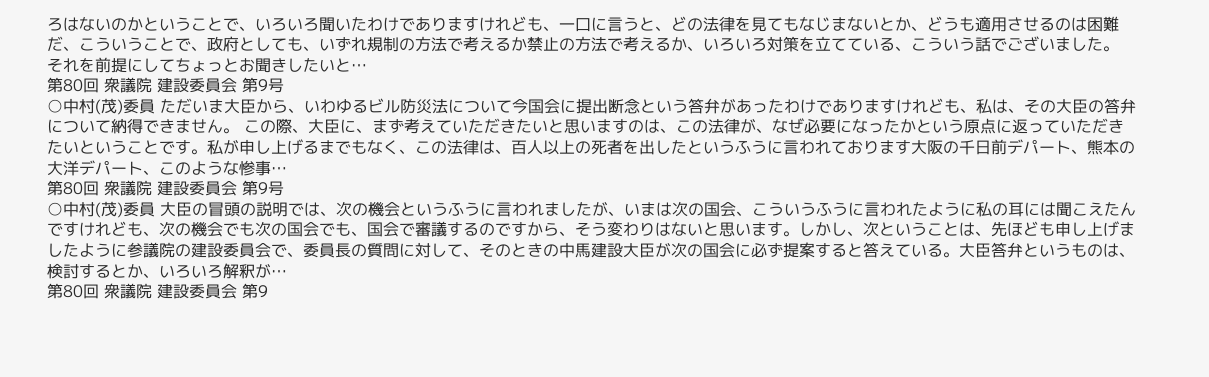ろはないのかということで、いろいろ聞いたわけでありますけれども、一口に言うと、どの法律を見てもなじまないとか、どうも適用させるのは困難だ、こういうことで、政府としても、いずれ規制の方法で考えるか禁止の方法で考えるか、いろいろ対策を立てている、こういう話でございました。 それを前提にしてちょっとお聞きしたいと…
第80回 衆議院 建設委員会 第9号
○中村(茂)委員 ただいま大臣から、いわゆるビル防災法について今国会に提出断念という答弁があったわけでありますけれども、私は、その大臣の答弁について納得できません。 この際、大臣に、まず考えていただきたいと思いますのは、この法律が、なぜ必要になったかという原点に返っていただきたいということです。私が申し上げるまでもなく、この法律は、百人以上の死者を出したというふうに言われております大阪の千日前デパート、熊本の大洋デパート、このような惨事…
第80回 衆議院 建設委員会 第9号
○中村(茂)委員 大臣の冒頭の説明では、次の機会というふうに言われましたが、いまは次の国会、こういうふうに言われたように私の耳には聞こえたんですけれども、次の機会でも次の国会でも、国会で審議するのですから、そう変わりはないと思います。しかし、次ということは、先ほども申し上げましたように参議院の建設委員会で、委員長の質問に対して、そのときの中馬建設大臣が次の国会に必ず提案すると答えている。大臣答弁というものは、検討するとか、いろいろ解釈が…
第80回 衆議院 建設委員会 第9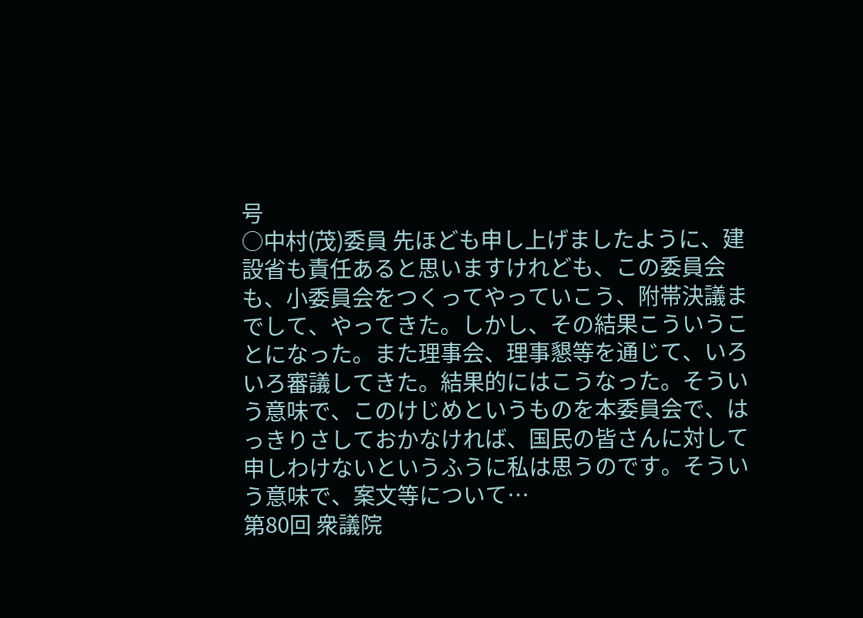号
○中村(茂)委員 先ほども申し上げましたように、建設省も責任あると思いますけれども、この委員会も、小委員会をつくってやっていこう、附帯決議までして、やってきた。しかし、その結果こういうことになった。また理事会、理事懇等を通じて、いろいろ審議してきた。結果的にはこうなった。そういう意味で、このけじめというものを本委員会で、はっきりさしておかなければ、国民の皆さんに対して申しわけないというふうに私は思うのです。そういう意味で、案文等について…
第80回 衆議院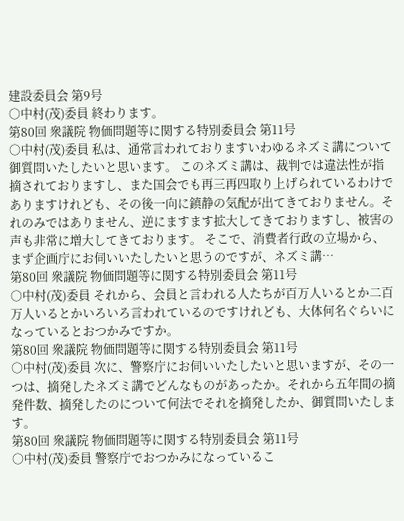建設委員会 第9号
○中村(茂)委員 終わります。
第80回 衆議院 物価問題等に関する特別委員会 第11号
○中村(茂)委員 私は、通常言われておりますいわゆるネズミ講について御質問いたしたいと思います。 このネズミ講は、裁判では違法性が指摘されておりますし、また国会でも再三再四取り上げられているわけでありますけれども、その後一向に鎮静の気配が出てきておりません。それのみではありません、逆にますます拡大してきておりますし、被害の声も非常に増大してきております。 そこで、消費者行政の立場から、まず企画庁にお伺いいたしたいと思うのですが、ネズミ講…
第80回 衆議院 物価問題等に関する特別委員会 第11号
○中村(茂)委員 それから、会員と言われる人たちが百万人いるとか二百万人いるとかいろいろ言われているのですけれども、大体何名ぐらいになっているとおつかみですか。
第80回 衆議院 物価問題等に関する特別委員会 第11号
○中村(茂)委員 次に、警察庁にお伺いいたしたいと思いますが、その一つは、摘発したネズミ講でどんなものがあったか。それから五年間の摘発件数、摘発したのについて何法でそれを摘発したか、御質問いたします。
第80回 衆議院 物価問題等に関する特別委員会 第11号
○中村(茂)委員 警察庁でおつかみになっているこ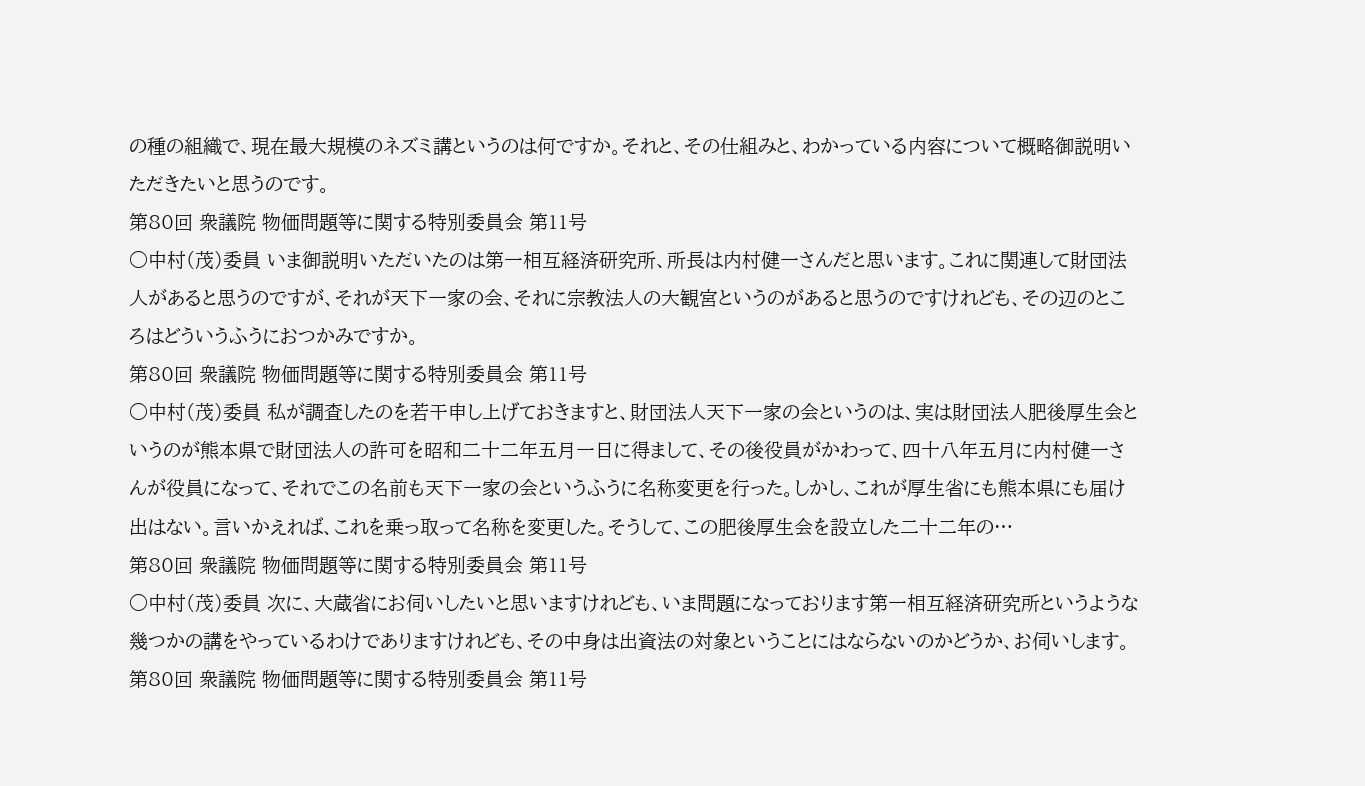の種の組織で、現在最大規模のネズミ講というのは何ですか。それと、その仕組みと、わかっている内容について概略御説明いただきたいと思うのです。
第80回 衆議院 物価問題等に関する特別委員会 第11号
○中村(茂)委員 いま御説明いただいたのは第一相互経済研究所、所長は内村健一さんだと思います。これに関連して財団法人があると思うのですが、それが天下一家の会、それに宗教法人の大観宮というのがあると思うのですけれども、その辺のところはどういうふうにおつかみですか。
第80回 衆議院 物価問題等に関する特別委員会 第11号
○中村(茂)委員 私が調査したのを若干申し上げておきますと、財団法人天下一家の会というのは、実は財団法人肥後厚生会というのが熊本県で財団法人の許可を昭和二十二年五月一日に得まして、その後役員がかわって、四十八年五月に内村健一さんが役員になって、それでこの名前も天下一家の会というふうに名称変更を行った。しかし、これが厚生省にも熊本県にも届け出はない。言いかえれば、これを乗っ取って名称を変更した。そうして、この肥後厚生会を設立した二十二年の…
第80回 衆議院 物価問題等に関する特別委員会 第11号
○中村(茂)委員 次に、大蔵省にお伺いしたいと思いますけれども、いま問題になっております第一相互経済研究所というような幾つかの講をやっているわけでありますけれども、その中身は出資法の対象ということにはならないのかどうか、お伺いします。
第80回 衆議院 物価問題等に関する特別委員会 第11号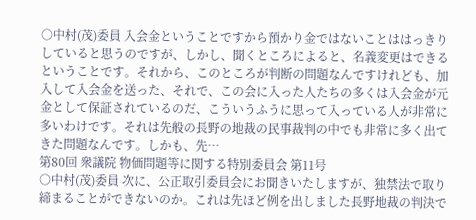○中村(茂)委員 入会金ということですから預かり金ではないことははっきりしていると思うのですが、しかし、聞くところによると、名義変更はできるということです。それから、このところが判断の問題なんですけれども、加入して入会金を送った、それで、この会に入った人たちの多くは入会金が元金として保証されているのだ、こういうふうに思って入っている人が非常に多いわけです。それは先般の長野の地裁の民事裁判の中でも非常に多く出てきた問題なんです。しかも、先…
第80回 衆議院 物価問題等に関する特別委員会 第11号
○中村(茂)委員 次に、公正取引委員会にお聞きいたしますが、独禁法で取り締まることができないのか。これは先ほど例を出しました長野地裁の判決で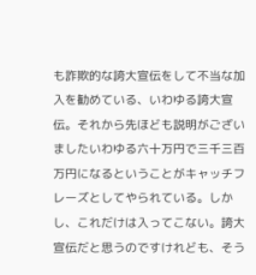も詐欺的な誇大宣伝をして不当な加入を勧めている、いわゆる誇大宣伝。それから先ほども説明がございましたいわゆる六十万円で三千三百万円になるということがキャッチフレーズとしてやられている。しかし、これだけは入ってこない。誇大宣伝だと思うのですけれども、そう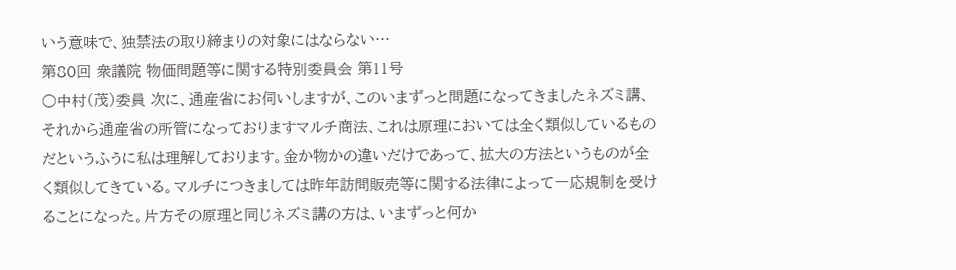いう意味で、独禁法の取り締まりの対象にはならない…
第80回 衆議院 物価問題等に関する特別委員会 第11号
○中村(茂)委員 次に、通産省にお伺いしますが、このいまずっと問題になってきましたネズミ講、それから通産省の所管になっておりますマルチ商法、これは原理においては全く類似しているものだというふうに私は理解しております。金か物かの違いだけであって、拡大の方法というものが全く類似してきている。マルチにつきましては昨年訪問販売等に関する法律によって一応規制を受けることになった。片方その原理と同じネズミ講の方は、いまずっと何か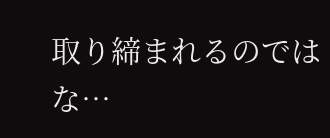取り締まれるのではな…